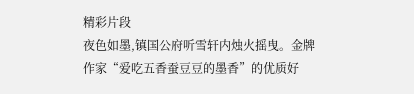精彩片段
夜色如墨,镇国公府听雪轩内烛火摇曳。金牌作家“爱吃五香蚕豆豆的墨香”的优质好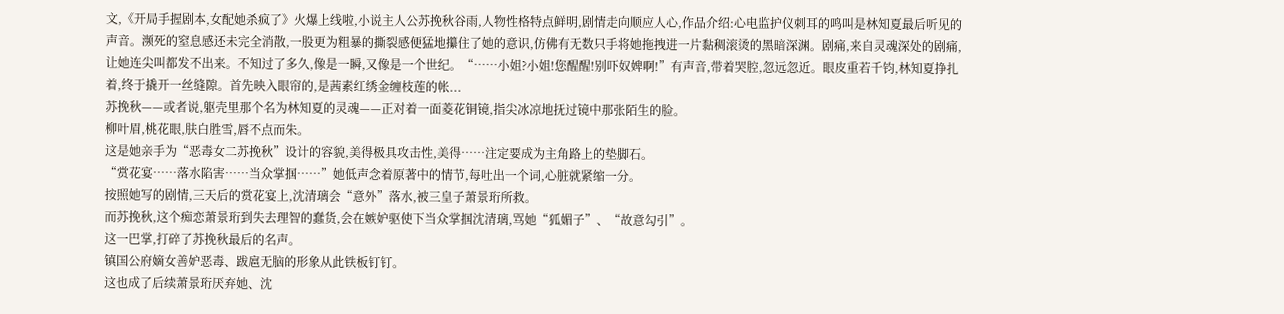文,《开局手握剧本,女配她杀疯了》火爆上线啦,小说主人公苏挽秋谷雨,人物性格特点鲜明,剧情走向顺应人心,作品介绍:心电监护仪刺耳的鸣叫是林知夏最后听见的声音。濒死的窒息感还未完全消散,一股更为粗暴的撕裂感便猛地攥住了她的意识,仿佛有无数只手将她拖拽进一片黏稠滚烫的黑暗深渊。剧痛,来自灵魂深处的剧痛,让她连尖叫都发不出来。不知过了多久,像是一瞬,又像是一个世纪。“……小姐?小姐!您醒醒!别吓奴婢啊!”有声音,带着哭腔,忽远忽近。眼皮重若千钧,林知夏挣扎着,终于撬开一丝缝隙。首先映入眼帘的,是茜素红绣金缠枝莲的帐...
苏挽秋——或者说,躯壳里那个名为林知夏的灵魂——正对着一面菱花铜镜,指尖冰凉地抚过镜中那张陌生的脸。
柳叶眉,桃花眼,肤白胜雪,唇不点而朱。
这是她亲手为“恶毒女二苏挽秋”设计的容貌,美得极具攻击性,美得……注定要成为主角路上的垫脚石。
“赏花宴……落水陷害……当众掌掴……”她低声念着原著中的情节,每吐出一个词,心脏就紧缩一分。
按照她写的剧情,三天后的赏花宴上,沈清璃会“意外”落水,被三皇子萧景珩所救。
而苏挽秋,这个痴恋萧景珩到失去理智的蠢货,会在嫉妒驱使下当众掌掴沈清璃,骂她“狐媚子”、“故意勾引”。
这一巴掌,打碎了苏挽秋最后的名声。
镇国公府嫡女善妒恶毒、跋扈无脑的形象从此铁板钉钉。
这也成了后续萧景珩厌弃她、沈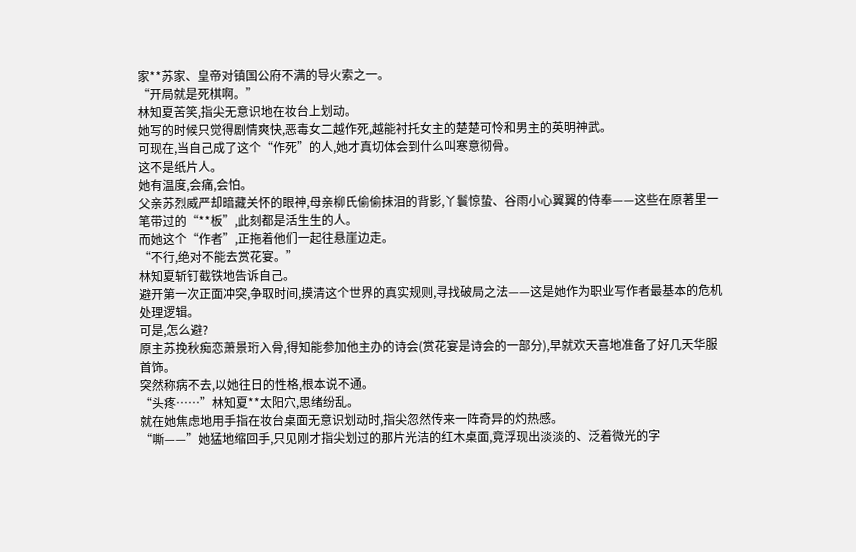家**苏家、皇帝对镇国公府不满的导火索之一。
“开局就是死棋啊。”
林知夏苦笑,指尖无意识地在妆台上划动。
她写的时候只觉得剧情爽快,恶毒女二越作死,越能衬托女主的楚楚可怜和男主的英明神武。
可现在,当自己成了这个“作死”的人,她才真切体会到什么叫寒意彻骨。
这不是纸片人。
她有温度,会痛,会怕。
父亲苏烈威严却暗藏关怀的眼神,母亲柳氏偷偷抹泪的背影,丫鬟惊蛰、谷雨小心翼翼的侍奉——这些在原著里一笔带过的“**板”,此刻都是活生生的人。
而她这个“作者”,正拖着他们一起往悬崖边走。
“不行,绝对不能去赏花宴。”
林知夏斩钉截铁地告诉自己。
避开第一次正面冲突,争取时间,摸清这个世界的真实规则,寻找破局之法——这是她作为职业写作者最基本的危机处理逻辑。
可是,怎么避?
原主苏挽秋痴恋萧景珩入骨,得知能参加他主办的诗会(赏花宴是诗会的一部分),早就欢天喜地准备了好几天华服首饰。
突然称病不去,以她往日的性格,根本说不通。
“头疼……”林知夏**太阳穴,思绪纷乱。
就在她焦虑地用手指在妆台桌面无意识划动时,指尖忽然传来一阵奇异的灼热感。
“嘶——”她猛地缩回手,只见刚才指尖划过的那片光洁的红木桌面,竟浮现出淡淡的、泛着微光的字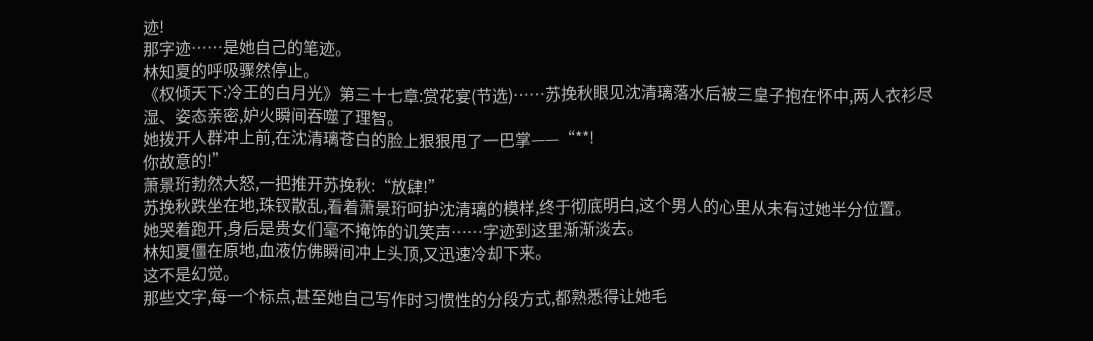迹!
那字迹……是她自己的笔迹。
林知夏的呼吸骤然停止。
《权倾天下:冷王的白月光》第三十七章:赏花宴(节选)……苏挽秋眼见沈清璃落水后被三皇子抱在怀中,两人衣衫尽湿、姿态亲密,妒火瞬间吞噬了理智。
她拨开人群冲上前,在沈清璃苍白的脸上狠狠甩了一巴掌——“**!
你故意的!”
萧景珩勃然大怒,一把推开苏挽秋:“放肆!”
苏挽秋跌坐在地,珠钗散乱,看着萧景珩呵护沈清璃的模样,终于彻底明白,这个男人的心里从未有过她半分位置。
她哭着跑开,身后是贵女们毫不掩饰的讥笑声……字迹到这里渐渐淡去。
林知夏僵在原地,血液仿佛瞬间冲上头顶,又迅速冷却下来。
这不是幻觉。
那些文字,每一个标点,甚至她自己写作时习惯性的分段方式,都熟悉得让她毛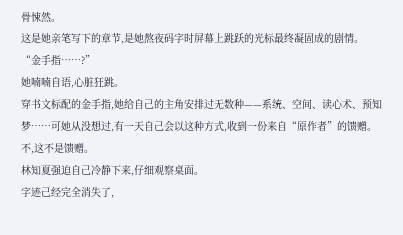骨悚然。
这是她亲笔写下的章节,是她熬夜码字时屏幕上跳跃的光标最终凝固成的剧情。
“金手指……?”
她喃喃自语,心脏狂跳。
穿书文标配的金手指,她给自己的主角安排过无数种——系统、空间、读心术、预知梦……可她从没想过,有一天自己会以这种方式,收到一份来自“原作者”的馈赠。
不,这不是馈赠。
林知夏强迫自己冷静下来,仔细观察桌面。
字迹己经完全消失了,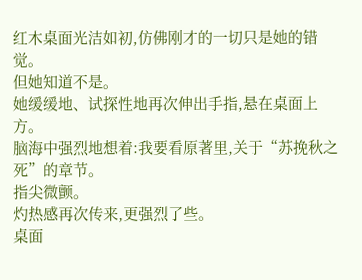红木桌面光洁如初,仿佛刚才的一切只是她的错觉。
但她知道不是。
她缓缓地、试探性地再次伸出手指,悬在桌面上方。
脑海中强烈地想着:我要看原著里,关于“苏挽秋之死”的章节。
指尖微颤。
灼热感再次传来,更强烈了些。
桌面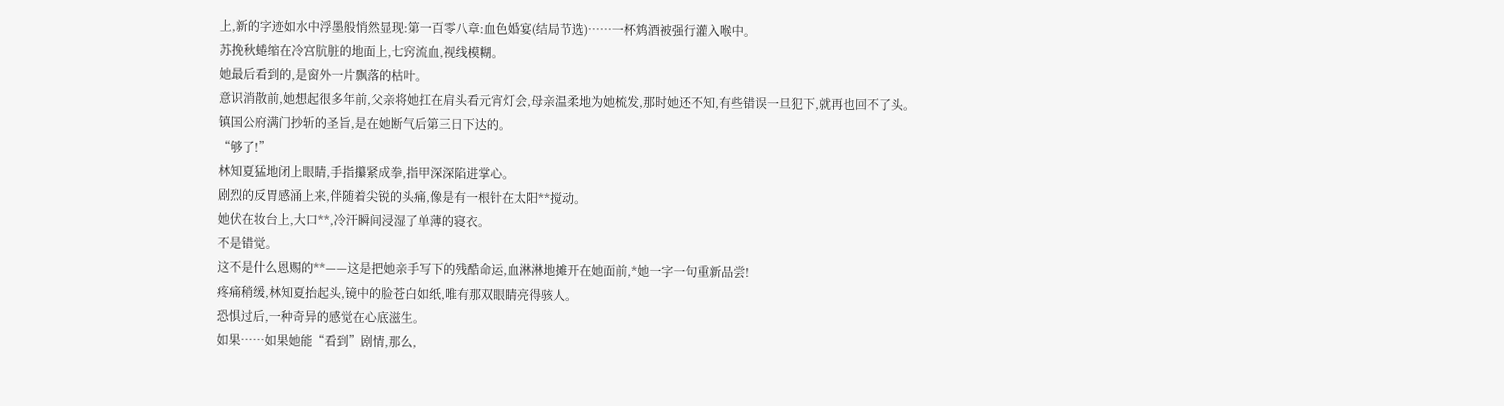上,新的字迹如水中浮墨般悄然显现:第一百零八章:血色婚宴(结局节选)……一杯鸩酒被强行灌入喉中。
苏挽秋蜷缩在冷宫肮脏的地面上,七窍流血,视线模糊。
她最后看到的,是窗外一片飘落的枯叶。
意识消散前,她想起很多年前,父亲将她扛在肩头看元宵灯会,母亲温柔地为她梳发,那时她还不知,有些错误一旦犯下,就再也回不了头。
镇国公府满门抄斩的圣旨,是在她断气后第三日下达的。
“够了!”
林知夏猛地闭上眼睛,手指攥紧成拳,指甲深深陷进掌心。
剧烈的反胃感涌上来,伴随着尖锐的头痛,像是有一根针在太阳**搅动。
她伏在妆台上,大口**,冷汗瞬间浸湿了单薄的寝衣。
不是错觉。
这不是什么恩赐的**——这是把她亲手写下的残酷命运,血淋淋地摊开在她面前,*她一字一句重新品尝!
疼痛稍缓,林知夏抬起头,镜中的脸苍白如纸,唯有那双眼睛亮得骇人。
恐惧过后,一种奇异的感觉在心底滋生。
如果……如果她能“看到”剧情,那么,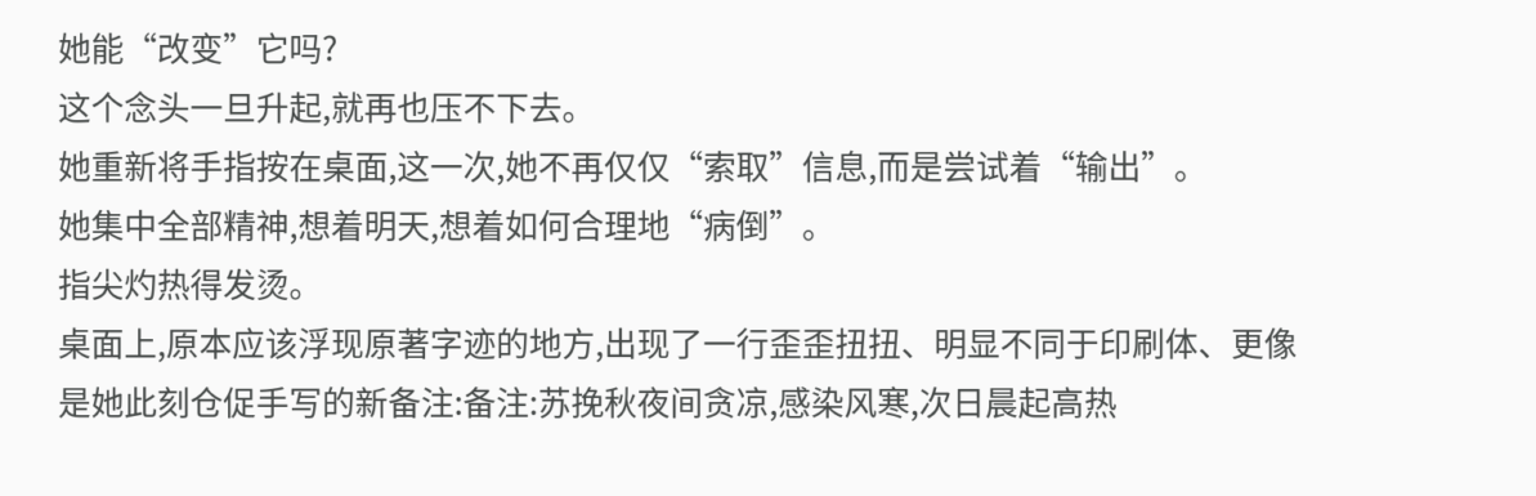她能“改变”它吗?
这个念头一旦升起,就再也压不下去。
她重新将手指按在桌面,这一次,她不再仅仅“索取”信息,而是尝试着“输出”。
她集中全部精神,想着明天,想着如何合理地“病倒”。
指尖灼热得发烫。
桌面上,原本应该浮现原著字迹的地方,出现了一行歪歪扭扭、明显不同于印刷体、更像是她此刻仓促手写的新备注:备注:苏挽秋夜间贪凉,感染风寒,次日晨起高热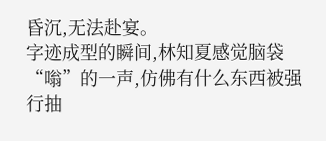昏沉,无法赴宴。
字迹成型的瞬间,林知夏感觉脑袋“嗡”的一声,仿佛有什么东西被强行抽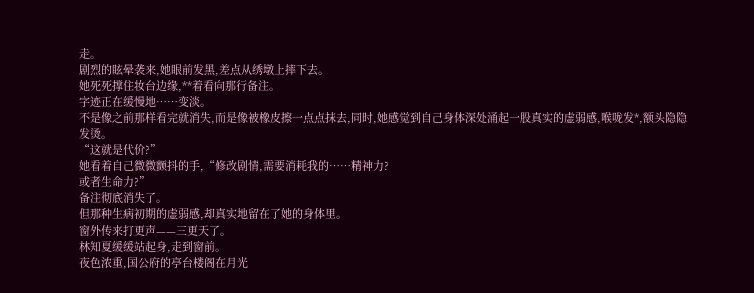走。
剧烈的眩晕袭来,她眼前发黑,差点从绣墩上摔下去。
她死死撑住妆台边缘,**着看向那行备注。
字迹正在缓慢地……变淡。
不是像之前那样看完就消失,而是像被橡皮擦一点点抹去,同时,她感觉到自己身体深处涌起一股真实的虚弱感,喉咙发*,额头隐隐发烫。
“这就是代价?”
她看着自己微微颤抖的手,“修改剧情,需要消耗我的……精神力?
或者生命力?”
备注彻底消失了。
但那种生病初期的虚弱感,却真实地留在了她的身体里。
窗外传来打更声——三更天了。
林知夏缓缓站起身,走到窗前。
夜色浓重,国公府的亭台楼阁在月光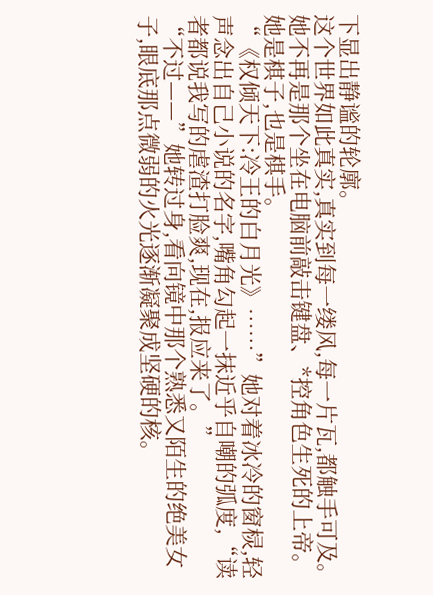下显出静谧的轮廓。
这个世界如此真实,真实到每一缕风,每一片瓦,都触手可及。
她不再是那个坐在电脑前敲击键盘、*控角色生死的上帝。
她是棋子,也是棋手。
“《权倾天下:冷王的白月光》……”她对着冰冷的窗棂,轻声念出自己小说的名字,嘴角勾起一抹近乎自嘲的弧度,“读者都说我写的虐渣打脸爽,现在,报应来了。”
“不过——”她转过身,看向镜中那个熟悉又陌生的绝美女子,眼底那点微弱的火光逐渐凝聚成坚硬的核。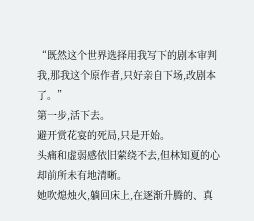“既然这个世界选择用我写下的剧本审判我,那我这个原作者,只好亲自下场,改剧本了。”
第一步,活下去。
避开赏花宴的死局,只是开始。
头痛和虚弱感依旧萦绕不去,但林知夏的心却前所未有地清晰。
她吹熄烛火,躺回床上,在逐渐升腾的、真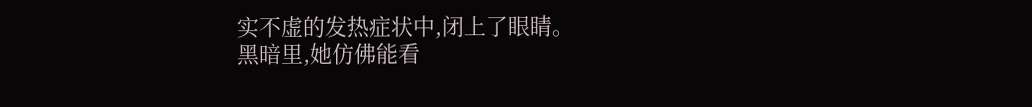实不虚的发热症状中,闭上了眼睛。
黑暗里,她仿佛能看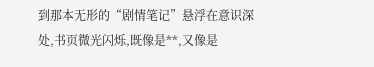到那本无形的“剧情笔记”悬浮在意识深处,书页微光闪烁,既像是**,又像是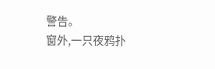警告。
窗外,一只夜鸦扑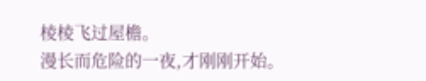棱棱飞过屋檐。
漫长而危险的一夜,才刚刚开始。